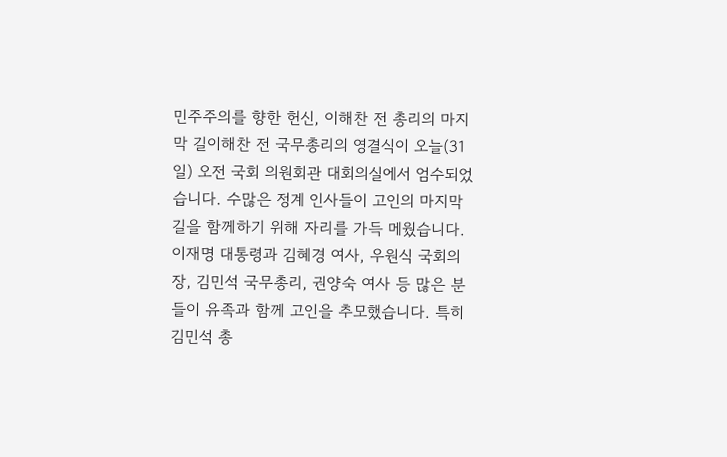민주주의를 향한 헌신, 이해찬 전 총리의 마지막 길이해찬 전 국무총리의 영결식이 오늘(31일) 오전 국회 의원회관 대회의실에서 엄수되었습니다. 수많은 정계 인사들이 고인의 마지막 길을 함께하기 위해 자리를 가득 메웠습니다. 이재명 대통령과 김혜경 여사, 우원식 국회의장, 김민석 국무총리, 권양숙 여사 등 많은 분들이 유족과 함께 고인을 추모했습니다. 특히 김민석 총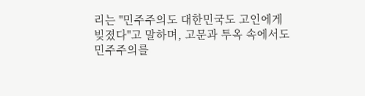리는 "민주주의도 대한민국도 고인에게 빚졌다"고 말하며, 고문과 투옥 속에서도 민주주의를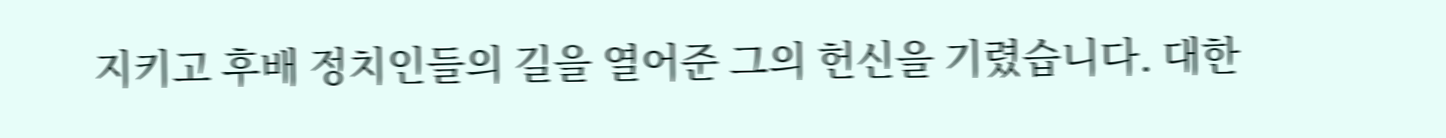지키고 후배 정치인들의 길을 열어준 그의 헌신을 기렸습니다. 대한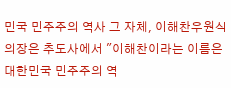민국 민주주의 역사 그 자체, 이해찬우원식 의장은 추도사에서 "이해찬이라는 이름은 대한민국 민주주의 역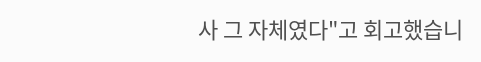사 그 자체였다"고 회고했습니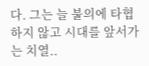다. 그는 늘 불의에 타협하지 않고 시대를 앞서가는 치열..